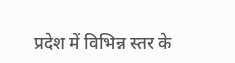प्रदेश में विभिन्न स्तर के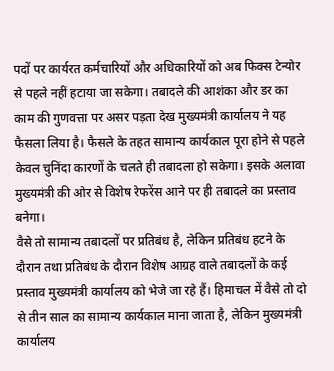पदों पर कार्यरत कर्मचारियों और अधिकारियों को अब फिक्स टेन्योर से पहले नहीं हटाया जा सकेगा। तबादले की आशंका और डर का काम की गुणवत्ता पर असर पड़ता देख मुख्यमंत्री कार्यालय ने यह फैसला लिया है। फैसले के तहत सामान्य कार्यकाल पूरा होने से पहले केवल चुनिंदा कारणों के चलते ही तबादला हो सकेगा। इसके अलावा मुख्यमंत्री की ओर से विशेष रेफरेंस आने पर ही तबादले का प्रस्ताव बनेगा।
वैसे तो सामान्य तबादलों पर प्रतिबंध है, लेकिन प्रतिबंध हटने के दौरान तथा प्रतिबंध के दौरान विशेष आग्रह वाले तबादलों के कई प्रस्ताव मुख्यमंत्री कार्यालय को भेजे जा रहे हैं। हिमाचल में वैसे तो दो से तीन साल का सामान्य कार्यकाल माना जाता है, लेकिन मुख्यमंत्री कार्यालय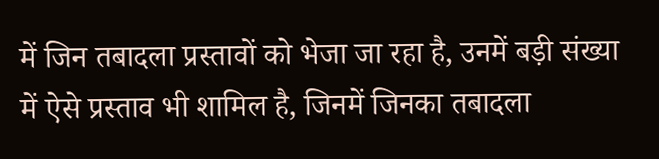में जिन तबादला प्रस्तावों को भेजा जा रहा है, उनमें बड़ी संख्या में ऐसे प्रस्ताव भी शामिल है, जिनमें जिनका तबादला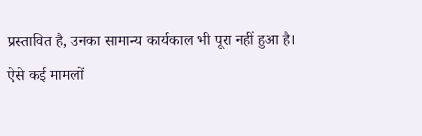प्रस्तावित है, उनका सामान्य कार्यकाल भी पूरा नहीं हुआ है।
ऐसे कई मामलों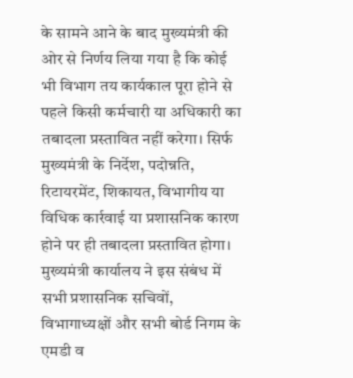के सामने आने के बाद मुख्यमंत्री की ओर से निर्णय लिया गया है कि कोई भी विभाग तय कार्यकाल पूरा होने से पहले किसी कर्मचारी या अधिकारी का तबादला प्रस्तावित नहीं करेगा। सिर्फ मुख्यमंत्री के निर्देश, पदोन्नति, रिटायरमेंट, शिकायत, विभागीय या विधिक कार्रवाई या प्रशासनिक कारण होने पर ही तबादला प्रस्तावित होगा। मुख्यमंत्री कार्यालय ने इस संबंध में सभी प्रशासनिक सचिवों, विभागाध्यक्षों और सभी बोर्ड निगम के एमडी व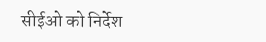सीईओ को निर्देश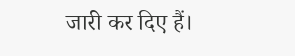जारी कर दिए हैं।